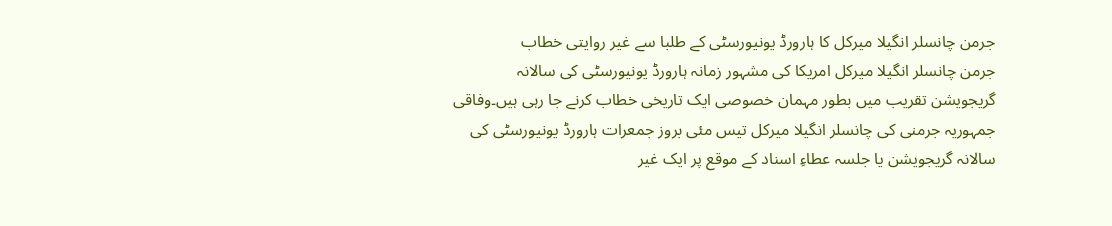جرمن چانسلر انگیلا میرکل کا ہارورڈ یونیورسٹی کے طلبا سے غیر روایتی خطاب
جرمن چانسلر انگیلا میرکل امریکا کی مشہور زمانہ ہارورڈ یونیورسٹی کی سالانہ گریجویشن تقریب میں بطور مہمان خصوصی ایک تاریخی خطاب کرنے جا رہی ہیں۔وفاقی جمہوریہ جرمنی کی چانسلر انگیلا میرکل تیس مئی بروز جمعرات ہارورڈ یونیورسٹی کی سالانہ گریجویشن یا جلسہ عطاءِ اسناد کے موقع پر ایک غیر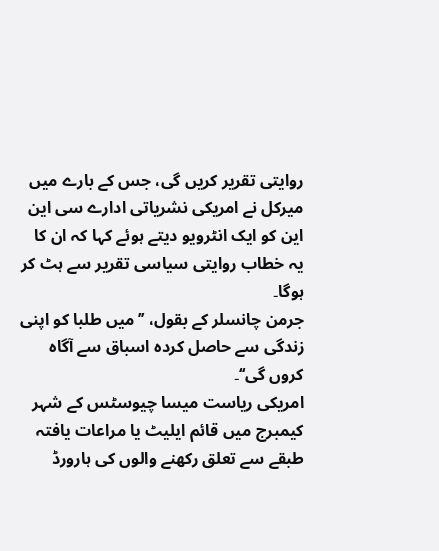روایتی تقریر کریں گی، جس کے بارے میں میرکل نے امریکی نشریاتی ادارے سی این این کو ایک انٹرویو دیتے ہوئے کہا کہ ان کا یہ خطاب روایتی سیاسی تقریر سے ہٹ کر ہوگا۔
جرمن چانسلر کے بقول، ’’میں طلبا کو اپنی زندگی سے حاصل کردہ اسباق سے آگاہ کروں گی‘‘۔
امریکی ریاست میسا چیوسٹس کے شہر کیمبرج میں قائم ایلیٹ یا مراعات یافتہ طبقے سے تعلق رکھنے والوں کی ہارورڈ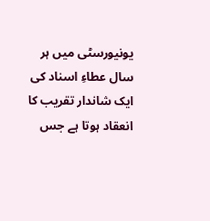یونیورسٹی میں ہر سال عطاءِ اسناد کی ایک شاندار تقریب کا انعقاد ہوتا ہے جس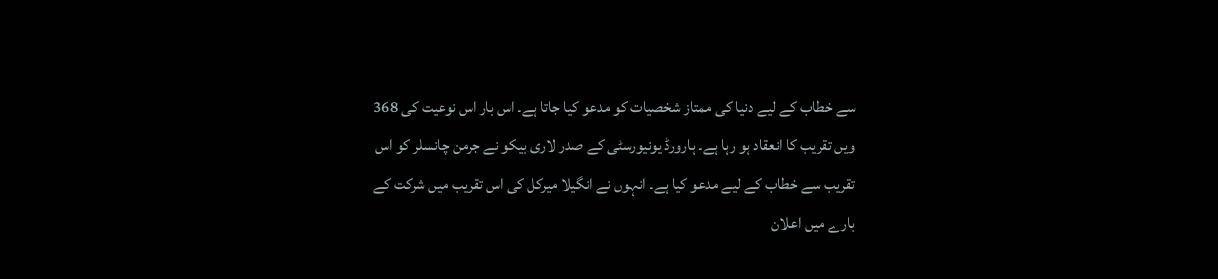سے خطاب کے لیے دنیا کی ممتاز شخصیات کو مدعو کیا جاتا ہے۔ اس بار اس نوعیت کی 368 ویں تقریب کا انعقاد ہو رہا ہے۔ ہارورڈ یونیورسٹی کے صدر لاری بیکو نے جرمن چانسلر کو اس تقریب سے خطاب کے لیے مدعو کیا ہے۔ انہوں نے انگیلا میرکل کی اس تقریب میں شرکت کے بارے میں اعلان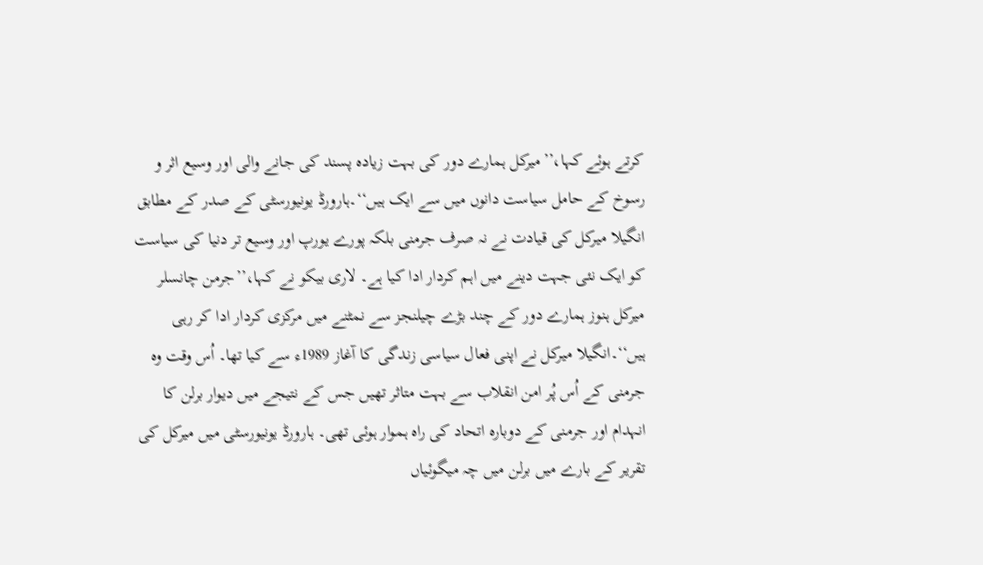کرتے ہوئے کہا،’’میرکل ہمارے دور کی بہت زیادہ پسند کی جانے والی اور وسیع اثر و رسوخ کے حامل سیاست دانوں میں سے ایک ہیں‘‘۔ہارورڈ یونیورسٹی کے صدر کے مطابق انگیلا میرکل کی قیادت نے نہ صرف جرمنی بلکہ پورے یورپ اور وسیع تر دنیا کی سیاست کو ایک نئی جہت دینے میں اہم کردار ادا کیا ہے۔ لاری بیکو نے کہا،’’جرمن چانسلر میرکل ہنوز ہمارے دور کے چند بڑے چیلنجز سے نمٹنے میں مرکزی کردار ادا کر رہی ہیں‘‘۔انگیلا میرکل نے اپنی فعال سیاسی زندگی کا آغاز 1989ء سے کیا تھا۔ اُس وقت وہ جرمنی کے اُس پُر امن انقلاب سے بہت متاثر تھیں جس کے نتیجے میں دیوار برلن کا انہدام اور جرمنی کے دوبارہ اتحاد کی راہ ہموار ہوئی تھی۔ ہارورڈ یونیورسٹی میں میرکل کی تقریر کے بارے میں برلن میں چہ میگوئیاں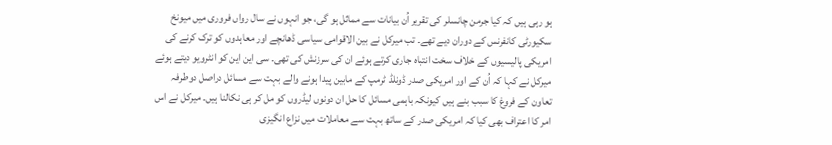ہو رہی ہیں کہ کیا جرمن چانسلر کی تقریر اُن بیانات سے مماثل ہو گی، جو انہوں نے سال رواں فروری میں میونخ سکیورٹی کانفرنس کے دوران دیے تھے۔ تب میرکل نے بین الاقوامی سیاسی ڈھانچے اور معاہدوں کو ترک کرنے کی امریکی پالیسیوں کے خلاف سخت انتباہ جاری کرتے ہوئے ان کی سرزنش کی تھی۔ سی این این کو انٹرویو دیتے ہوئے میرکل نے کہا کہ اُن کے اور امریکی صدر ڈونلڈ ٹرمپ کے مابین پیدا ہونے والے بہت سے مسائل دراصل دوطرفہ تعاون کے فروغ کا سبب بنے ہیں کیونکہ باہمی مسائل کا حل ان دونوں لیڈروں کو مل کر ہی نکالنا ہیں۔ میرکل نے اس امر کا اعتراف بھی کیا کہ امریکی صدر کے ساتھ بہت سے معاملات میں نزاع انگیزی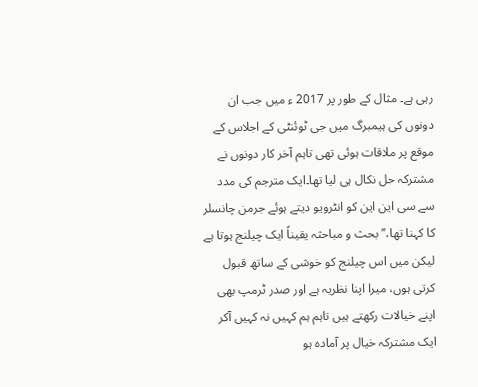رہی ہے۔ مثال کے طور پر 2017 ء میں جب ان دونوں کی ہیمبرگ میں جی ٹوئنٹی کے اجلاس کے موقع پر ملاقات ہوئی تھی تاہم آخر کار دونوں نے مشترکہ حل نکال ہی لیا تھا۔ایک مترجم کی مدد سے سی این این کو انٹرویو دیتے ہوئے جرمن چانسلر کا کہنا تھا،’’ بحث و مباحثہ یقیناً ایک چیلنج ہوتا ہے لیکن میں اس چیلنج کو خوشی کے ساتھ قبول کرتی ہوں، میرا اپنا نظریہ ہے اور صدر ٹرمپ بھی اپنے خیالات رکھتے ہیں تاہم ہم کہیں نہ کہیں آکر ایک مشترکہ خیال پر آمادہ ہو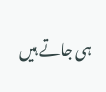ہی جاتے ہیں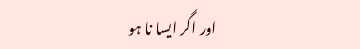اور اگر ایسا نا ہو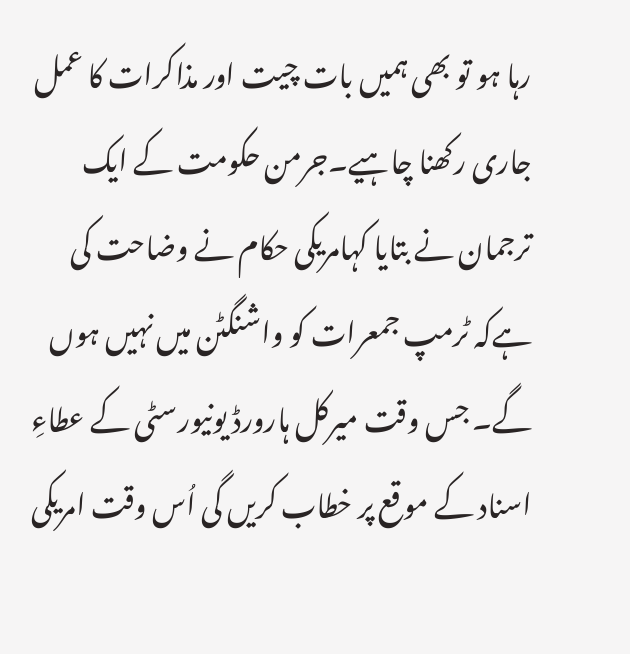رہا ہو تو بھی ہمیں بات چیت اور مذاکرات کا عمل جاری رکھنا چاہیے۔جرمن حکومت کے ایک ترجمان نے بتایا کہامریکی حکام نے وضاحت کی ہےکہ ٹرمپ جمعرات کو واشنگٹن میں نہیں ہوں گے۔ جس وقت میرکل ہارورڈ یونیورسٹی کے عطاءِ اسناد کے موقع پر خطاب کریں گی اُس وقت امریکی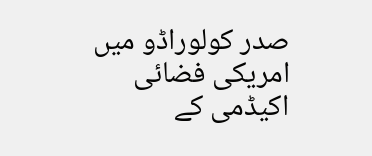صدر کولوراڈو میں امریکی فضائی اکیڈمی کے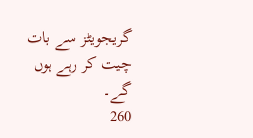گریجویٹز سے بات چیت کر رہے ہوں گے۔
260